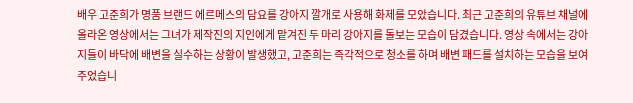배우 고준희가 명품 브랜드 에르메스의 담요를 강아지 깔개로 사용해 화제를 모았습니다. 최근 고준희의 유튜브 채널에 올라온 영상에서는 그녀가 제작진의 지인에게 맡겨진 두 마리 강아지를 돌보는 모습이 담겼습니다. 영상 속에서는 강아지들이 바닥에 배변을 실수하는 상황이 발생했고, 고준희는 즉각적으로 청소를 하며 배변 패드를 설치하는 모습을 보여주었습니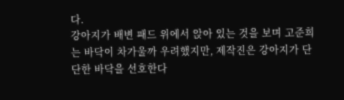다.
강아지가 배변 패드 위에서 앉아 있는 것을 보며 고준희는 바닥이 차가울까 우려했지만, 제작진은 강아지가 단단한 바닥을 선호한다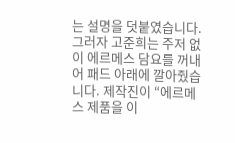는 설명을 덧붙였습니다. 그러자 고준희는 주저 없이 에르메스 담요를 꺼내어 패드 아래에 깔아줬습니다. 제작진이 “에르메스 제품을 이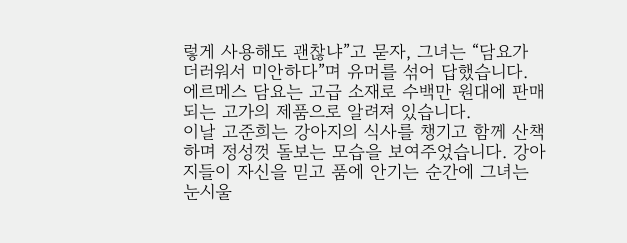렇게 사용해도 괜찮냐”고 묻자, 그녀는 “담요가 더러워서 미안하다”며 유머를 섞어 답했습니다. 에르메스 담요는 고급 소재로 수백만 원대에 판매되는 고가의 제품으로 알려져 있습니다.
이날 고준희는 강아지의 식사를 챙기고 함께 산책하며 정성껏 돌보는 모습을 보여주었습니다. 강아지들이 자신을 믿고 품에 안기는 순간에 그녀는 눈시울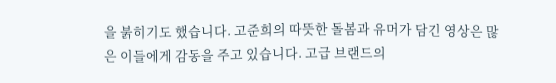을 붉히기도 했습니다. 고준희의 따뜻한 돌봄과 유머가 담긴 영상은 많은 이들에게 감동을 주고 있습니다. 고급 브랜드의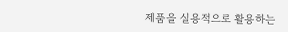제품을 실용적으로 활용하는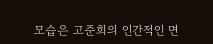모습은 고준희의 인간적인 면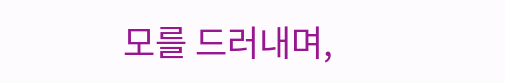모를 드러내며,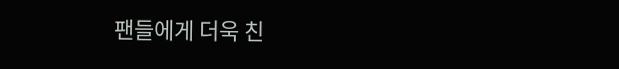팬들에게 더욱 친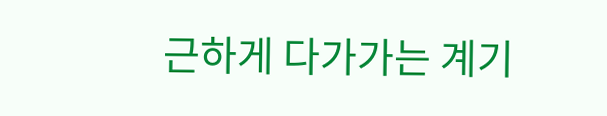근하게 다가가는 계기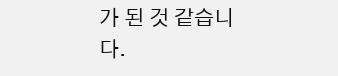가 된 것 같습니다.